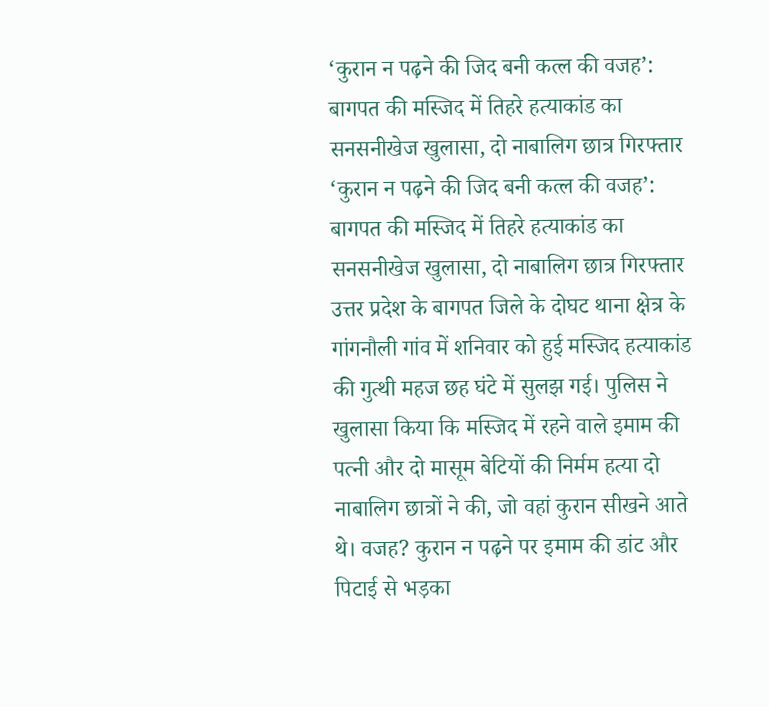‘कुरान न पढ़ने की जिद बनी कत्ल की वजह’: बागपत की मस्जिद में तिहरे हत्याकांड का सनसनीखेज खुलासा, दो नाबालिग छात्र गिरफ्तार
‘कुरान न पढ़ने की जिद बनी कत्ल की वजह’: बागपत की मस्जिद में तिहरे हत्याकांड का सनसनीखेज खुलासा, दो नाबालिग छात्र गिरफ्तार
उत्तर प्रदेश के बागपत जिले के दोघट थाना क्षेत्र के गांगनौली गांव में शनिवार को हुई मस्जिद हत्याकांड की गुत्थी महज छह घंटे में सुलझ गई। पुलिस ने खुलासा किया कि मस्जिद में रहने वाले इमाम की पत्नी और दो मासूम बेटियों की निर्मम हत्या दो नाबालिग छात्रों ने की, जो वहां कुरान सीखने आते थे। वजह? कुरान न पढ़ने पर इमाम की डांट और पिटाई से भड़का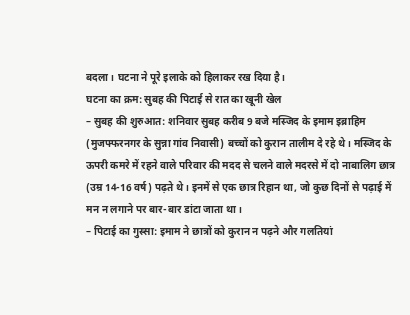बदला। घटना ने पूरे इलाके को हिलाकर रख दिया है।
घटना का क्रम: सुबह की पिटाई से रात का खूनी खेल
– सुबह की शुरुआत: शनिवार सुबह करीब 9 बजे मस्जिद के इमाम इब्राहिम (मुजफ्फरनगर के सुन्ना गांव निवासी) बच्चों को कुरान तालीम दे रहे थे। मस्जिद के ऊपरी कमरे में रहने वाले परिवार की मदद से चलने वाले मदरसे में दो नाबालिग छात्र (उम्र 14-16 वर्ष) पढ़ते थे। इनमें से एक छात्र रिहान था, जो कुछ दिनों से पढ़ाई में मन न लगाने पर बार-बार डांटा जाता था।
– पिटाई का गुस्सा: इमाम ने छात्रों को कुरान न पढ़ने और गलतियां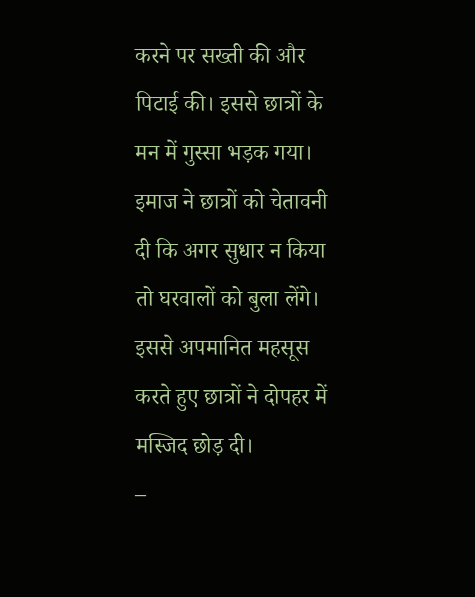करने पर सख्ती की और पिटाई की। इससे छात्रों के मन में गुस्सा भड़क गया। इमाज ने छात्रों को चेतावनी दी कि अगर सुधार न किया तो घरवालों को बुला लेंगे। इससे अपमानित महसूस करते हुए छात्रों ने दोपहर में मस्जिद छोड़ दी।
–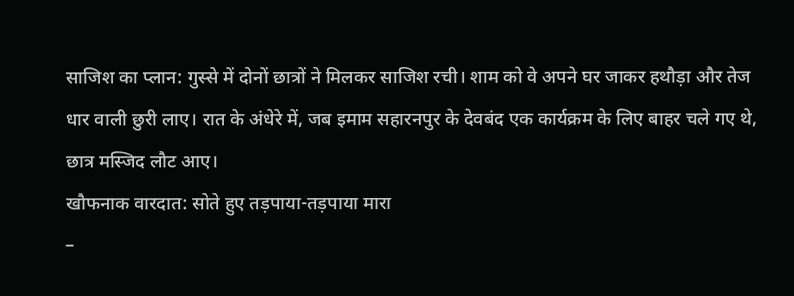साजिश का प्लान: गुस्से में दोनों छात्रों ने मिलकर साजिश रची। शाम को वे अपने घर जाकर हथौड़ा और तेज धार वाली छुरी लाए। रात के अंधेरे में, जब इमाम सहारनपुर के देवबंद एक कार्यक्रम के लिए बाहर चले गए थे, छात्र मस्जिद लौट आए।
खौफनाक वारदात: सोते हुए तड़पाया-तड़पाया मारा
–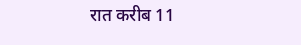रात करीब 11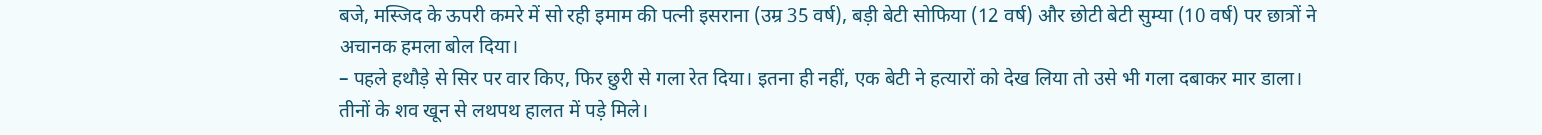बजे, मस्जिद के ऊपरी कमरे में सो रही इमाम की पत्नी इसराना (उम्र 35 वर्ष), बड़ी बेटी सोफिया (12 वर्ष) और छोटी बेटी सुम्या (10 वर्ष) पर छात्रों ने अचानक हमला बोल दिया।
– पहले हथौड़े से सिर पर वार किए, फिर छुरी से गला रेत दिया। इतना ही नहीं, एक बेटी ने हत्यारों को देख लिया तो उसे भी गला दबाकर मार डाला। तीनों के शव खून से लथपथ हालत में पड़े मिले।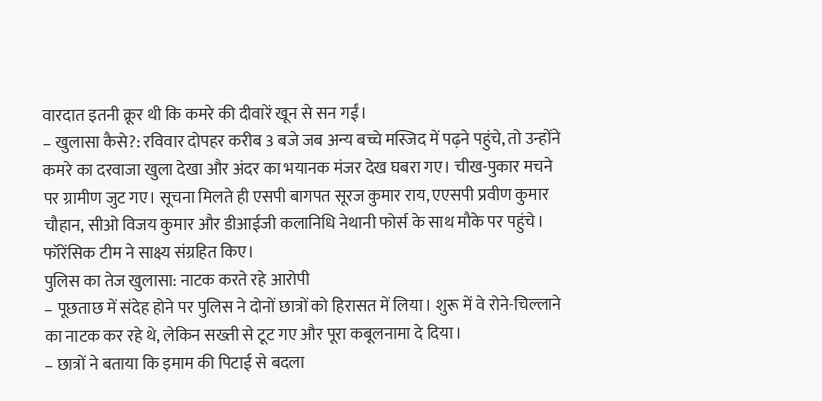वारदात इतनी क्रूर थी कि कमरे की दीवारें खून से सन गईं।
– खुलासा कैसे?: रविवार दोपहर करीब 3 बजे जब अन्य बच्चे मस्जिद में पढ़ने पहुंचे, तो उन्होंने कमरे का दरवाजा खुला देखा और अंदर का भयानक मंजर देख घबरा गए। चीख-पुकार मचने पर ग्रामीण जुट गए। सूचना मिलते ही एसपी बागपत सूरज कुमार राय, एएसपी प्रवीण कुमार चौहान, सीओ विजय कुमार और डीआईजी कलानिधि नेथानी फोर्स के साथ मौके पर पहुंचे। फॉरेंसिक टीम ने साक्ष्य संग्रहित किए।
पुलिस का तेज खुलासा: नाटक करते रहे आरोपी
– पूछताछ में संदेह होने पर पुलिस ने दोनों छात्रों को हिरासत में लिया। शुरू में वे रोने-चिल्लाने का नाटक कर रहे थे, लेकिन सख्ती से टूट गए और पूरा कबूलनामा दे दिया।
– छात्रों ने बताया कि इमाम की पिटाई से बदला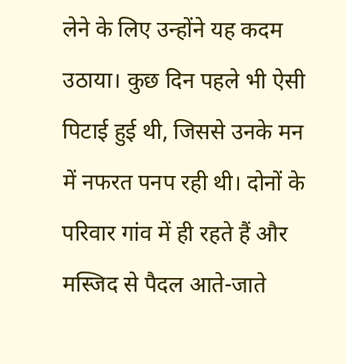लेने के लिए उन्होंने यह कदम उठाया। कुछ दिन पहले भी ऐसी पिटाई हुई थी, जिससे उनके मन में नफरत पनप रही थी। दोनों के परिवार गांव में ही रहते हैं और मस्जिद से पैदल आते-जाते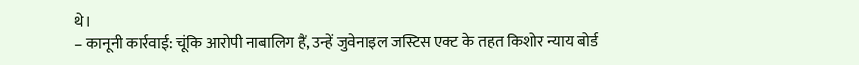थे।
– कानूनी कार्रवाई: चूंकि आरोपी नाबालिग हैं, उन्हें जुवेनाइल जस्टिस एक्ट के तहत किशोर न्याय बोर्ड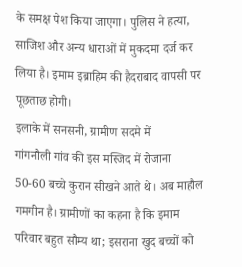के समक्ष पेश किया जाएगा। पुलिस ने हत्या, साजिश और अन्य धाराओं में मुकदमा दर्ज कर लिया है। इमाम इब्राहिम की हैदराबाद वापसी पर पूछताछ होगी।
इलाके में सनसनी, ग्रामीण सदमे में
गांगनौली गांव की इस मस्जिद में रोजाना 50-60 बच्चे कुरान सीखने आते थे। अब माहौल गमगीन है। ग्रामीणों का कहना है कि इमाम परिवार बहुत सौम्य था; इसराना खुद बच्चों को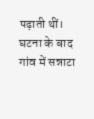पढ़ाती थीं। घटना के बाद गांव में सन्नाटा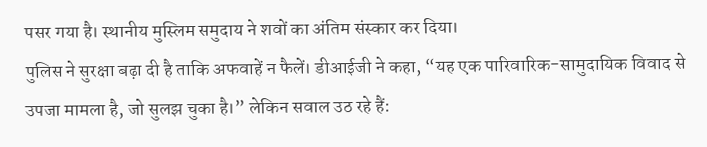पसर गया है। स्थानीय मुस्लिम समुदाय ने शवों का अंतिम संस्कार कर दिया।
पुलिस ने सुरक्षा बढ़ा दी है ताकि अफवाहें न फैलें। डीआईजी ने कहा, “यह एक पारिवारिक-सामुदायिक विवाद से उपजा मामला है, जो सुलझ चुका है।” लेकिन सवाल उठ रहे हैं: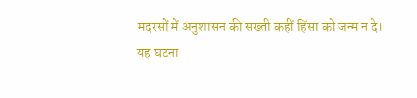मदरसों में अनुशासन की सख्ती कहीं हिंसा को जन्म न दे।
यह घटना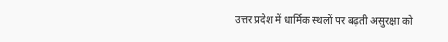उत्तर प्रदेश में धार्मिक स्थलों पर बढ़ती असुरक्षा को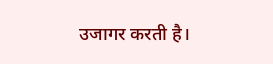उजागर करती है।